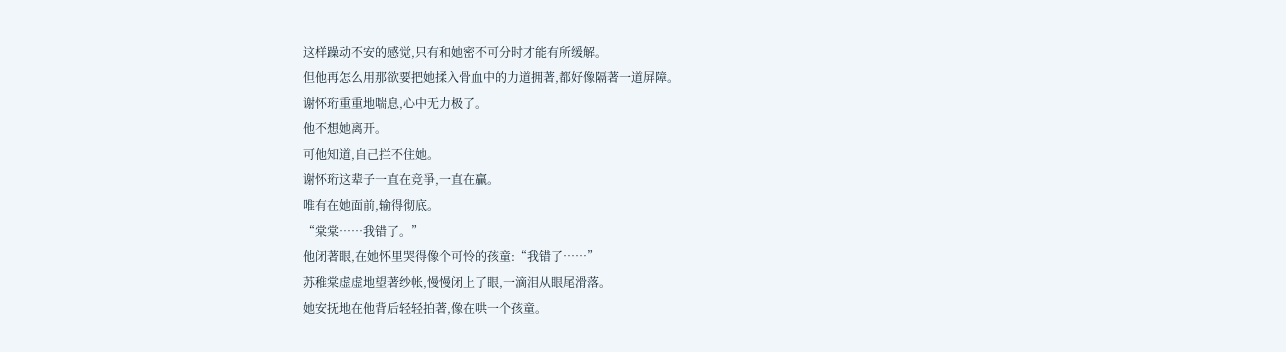这样躁动不安的感觉,只有和她密不可分时才能有所缓解。
但他再怎么用那欲要把她揉入骨血中的力道拥著,都好像隔著一道屏障。
谢怀珩重重地喘息,心中无力极了。
他不想她离开。
可他知道,自己拦不住她。
谢怀珩这辈子一直在竞爭,一直在贏。
唯有在她面前,输得彻底。
“棠棠……我错了。”
他闭著眼,在她怀里哭得像个可怜的孩童:“我错了……”
苏稚棠虚虚地望著纱帐,慢慢闭上了眼,一滴泪从眼尾滑落。
她安抚地在他背后轻轻拍著,像在哄一个孩童。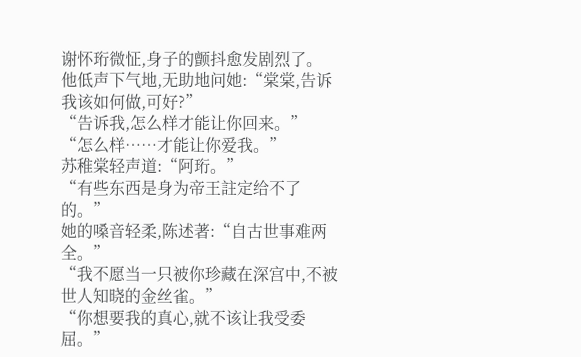谢怀珩微怔,身子的颤抖愈发剧烈了。
他低声下气地,无助地问她:“棠棠,告诉我该如何做,可好?”
“告诉我,怎么样才能让你回来。”
“怎么样……才能让你爱我。”
苏稚棠轻声道:“阿珩。”
“有些东西是身为帝王註定给不了的。”
她的嗓音轻柔,陈述著:“自古世事难两全。”
“我不愿当一只被你珍藏在深宫中,不被世人知晓的金丝雀。”
“你想要我的真心,就不该让我受委屈。”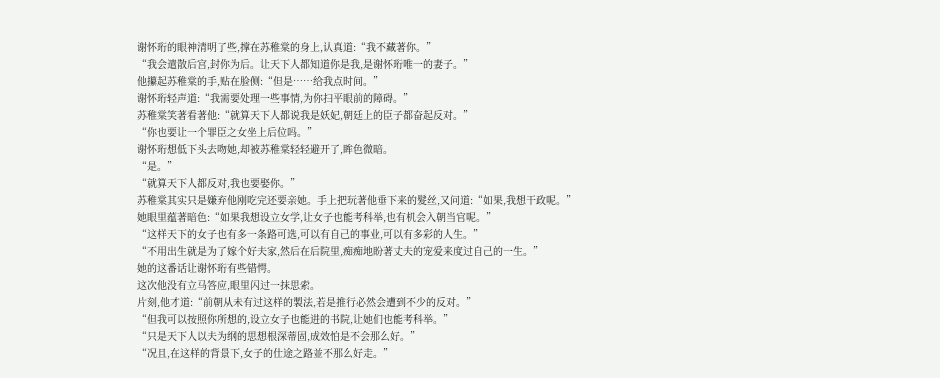谢怀珩的眼神清明了些,撑在苏稚棠的身上,认真道:“我不藏著你。”
“我会遣散后宫,封你为后。让天下人都知道你是我,是谢怀珩唯一的妻子。”
他攥起苏稚棠的手,贴在脸侧:“但是……给我点时间。”
谢怀珩轻声道:“我需要处理一些事情,为你扫平眼前的障碍。”
苏稚棠笑著看著他:“就算天下人都说我是妖妃,朝廷上的臣子都奋起反对。”
“你也要让一个罪臣之女坐上后位吗。”
谢怀珩想低下头去吻她,却被苏稚棠轻轻避开了,眸色微暗。
“是。”
“就算天下人都反对,我也要娶你。”
苏稚棠其实只是嫌弃他刚吃完还要亲她。手上把玩著他垂下来的髮丝,又问道:“如果,我想干政呢。”
她眼里蕴著暗色:“如果我想设立女学,让女子也能考科举,也有机会入朝当官呢。”
“这样天下的女子也有多一条路可选,可以有自己的事业,可以有多彩的人生。”
“不用出生就是为了嫁个好夫家,然后在后院里,痴痴地盼著丈夫的宠爱来度过自己的一生。”
她的这番话让谢怀珩有些错愕。
这次他没有立马答应,眼里闪过一抹思索。
片刻,他才道:“前朝从未有过这样的製法,若是推行必然会遭到不少的反对。”
“但我可以按照你所想的,设立女子也能进的书院,让她们也能考科举。”
“只是天下人以夫为纲的思想根深蒂固,成效怕是不会那么好。”
“况且,在这样的背景下,女子的仕途之路並不那么好走。”